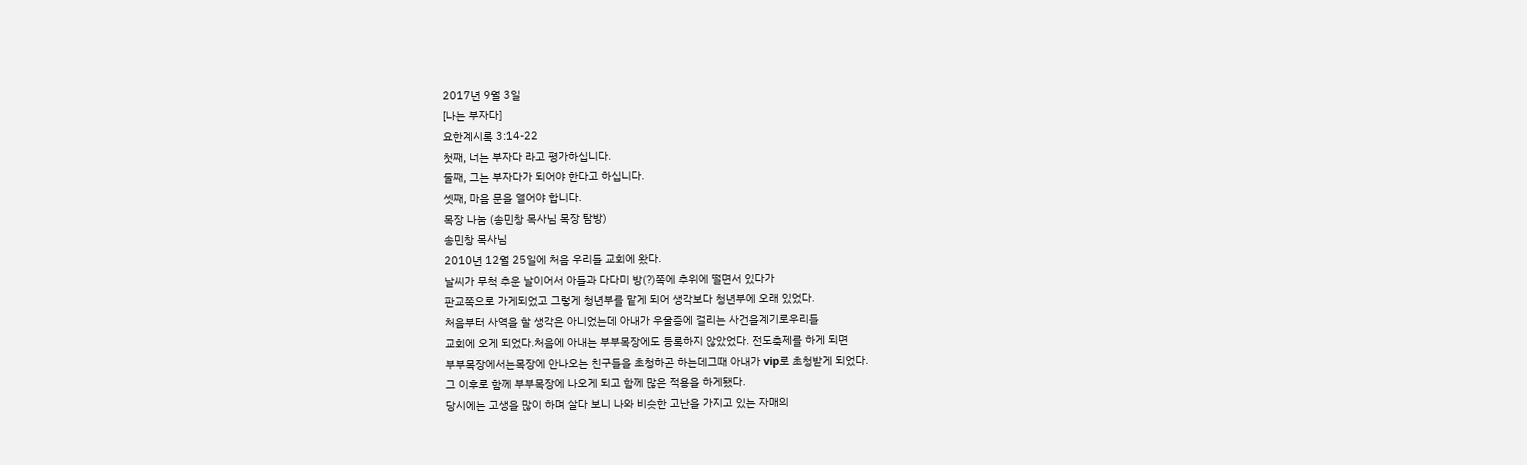2017년 9월 3일
[나는 부자다]
요한계시록 3:14-22
첫째, 너는 부자다 라고 평가하십니다.
둘째, 그는 부자다가 되어야 한다고 하십니다.
셋째, 마음 문을 열어야 합니다.
목장 나눔 (송민창 목사님 목장 탐방)
송민창 목사님
2010년 12월 25일에 처음 우리들 교회에 왔다.
날씨가 무척 추운 날이어서 아들과 다다미 방(?)쪽에 추위에 떨면서 있다가
판교쪽으로 가게되었고 그렇게 청년부를 맡게 되어 생각보다 청년부에 오래 있었다.
처음부터 사역을 할 생각은 아니었는데 아내가 우울증에 걸리는 사건을계기로우리들
교회에 오게 되었다.처음에 아내는 부부목장에도 등록하지 않았었다. 전도축제를 하게 되면
부부목장에서는목장에 안나오는 친구들을 초청하곤 하는데그때 아내가 vip로 초청받게 되었다.
그 이후로 함께 부부목장에 나오게 되고 함께 많은 적용을 하게됐다.
당시에는 고생을 많이 하며 살다 보니 나와 비슷한 고난을 가지고 있는 자매의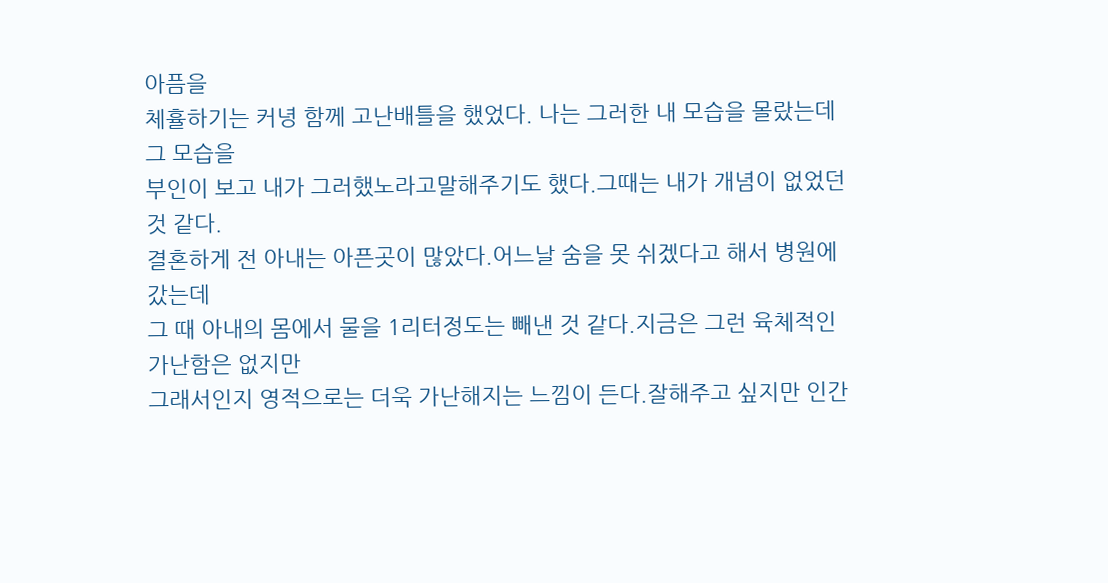아픔을
체휼하기는 커녕 함께 고난배틀을 했었다. 나는 그러한 내 모습을 몰랐는데 그 모습을
부인이 보고 내가 그러했노라고말해주기도 했다.그때는 내가 개념이 없었던 것 같다.
결혼하게 전 아내는 아픈곳이 많았다.어느날 숨을 못 쉬겠다고 해서 병원에 갔는데
그 때 아내의 몸에서 물을 1리터정도는 빼낸 것 같다.지금은 그런 육체적인 가난함은 없지만
그래서인지 영적으로는 더욱 가난해지는 느낌이 든다.잘해주고 싶지만 인간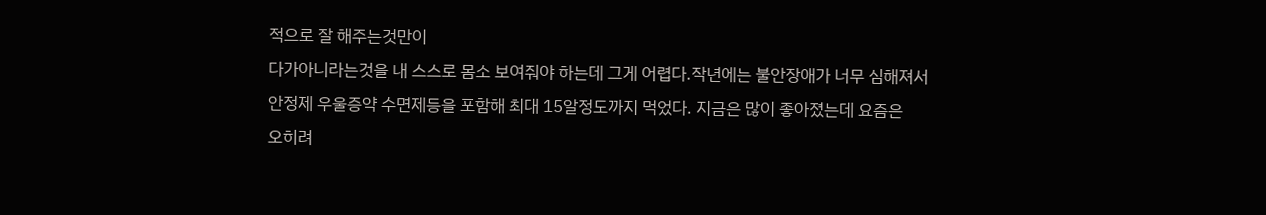적으로 잘 해주는것만이
다가아니라는것을 내 스스로 몸소 보여줘야 하는데 그게 어렵다.작년에는 불안장애가 너무 심해져서
안정제 우울증약 수면제등을 포함해 최대 15알정도까지 먹었다. 지금은 많이 좋아졌는데 요즘은
오히려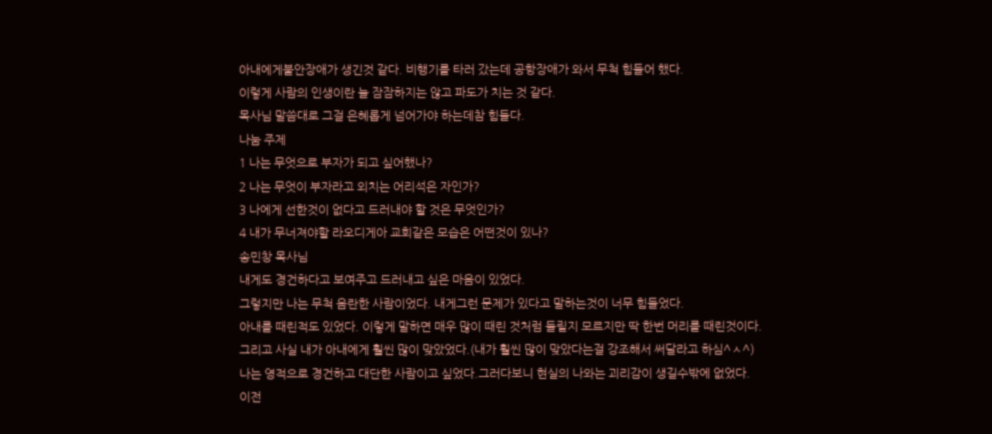아내에게불안장애가 생긴것 같다. 비행기를 타러 갔는데 공항장애가 와서 무척 힘들어 했다.
이렇게 사람의 인생이란 늘 잠잠하지는 않고 파도가 치는 것 같다.
목사님 말씀대로 그걸 은혜롭게 넘어가야 하는데참 힘들다.
나눔 주제
1 나는 무엇으로 부자가 되고 싶어했나?
2 나는 무엇이 부자라고 외치는 어리석은 자인가?
3 나에게 선한것이 없다고 드러내야 할 것은 무엇인가?
4 내가 무너져야할 라오디게아 교회같은 모습은 어떤것이 있나?
송민창 목사님
내게도 경건하다고 보여주고 드러내고 싶은 마음이 있었다.
그렇지만 나는 무척 음란한 사람이었다. 내게그런 문제가 있다고 말하는것이 너무 힘들었다.
아내를 때린적도 있었다. 이렇게 말하면 매우 많이 때린 것처럼 들릴지 모르지만 딱 한번 머리를 때린것이다.
그리고 사실 내가 아내에게 훨씬 많이 맞았었다.(내가 훨씬 많이 맞았다는걸 강조해서 써달라고 하심^ㅅ^)
나는 영적으로 경건하고 대단한 사람이고 싶었다.그러다보니 현실의 나와는 괴리감이 생길수밖에 없었다.
이전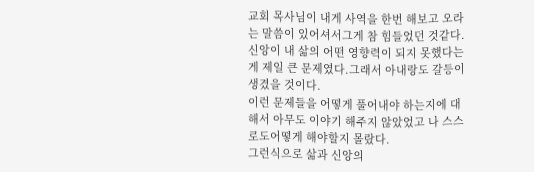교회 목사님이 내게 사역을 한번 해보고 오라는 말씀이 있어셔서그게 참 힘들었던 것같다.
신앙이 내 삶의 어떤 영향력이 되지 못했다는게 제일 큰 문제였다.그래서 아내랑도 갈등이 생겼을 것이다.
이런 문제들을 어떻게 풀어내야 하는지에 대해서 아무도 이야기 해주지 않았었고 나 스스로도어떻게 해야할지 몰랐다.
그런식으로 삶과 신앙의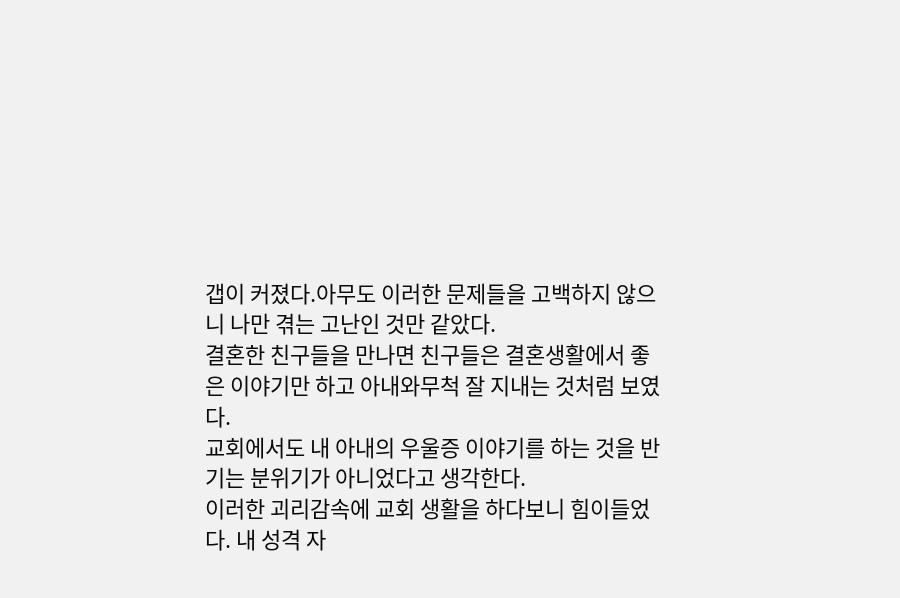갭이 커졌다.아무도 이러한 문제들을 고백하지 않으니 나만 겪는 고난인 것만 같았다.
결혼한 친구들을 만나면 친구들은 결혼생활에서 좋은 이야기만 하고 아내와무척 잘 지내는 것처럼 보였다.
교회에서도 내 아내의 우울증 이야기를 하는 것을 반기는 분위기가 아니었다고 생각한다.
이러한 괴리감속에 교회 생활을 하다보니 힘이들었다. 내 성격 자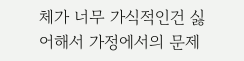체가 너무 가식적인건 싫어해서 가정에서의 문제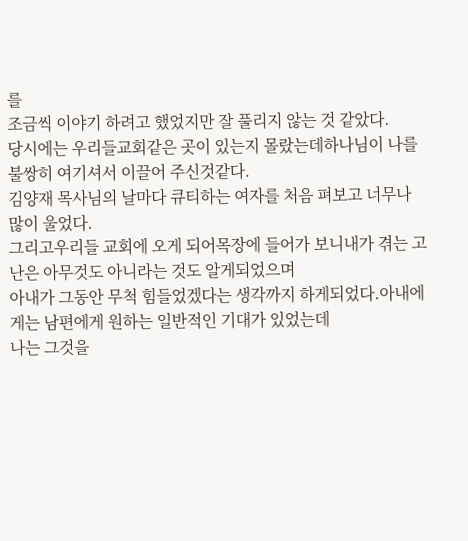를
조금씩 이야기 하려고 했었지만 잘 풀리지 않는 것 같았다.
당시에는 우리들교회같은 곳이 있는지 몰랐는데하나님이 나를 불쌍히 여기셔서 이끌어 주신것같다.
김양재 목사님의 날마다 큐티하는 여자를 처음 펴보고 너무나 많이 울었다.
그리고우리들 교회에 오게 되어목장에 들어가 보니내가 겪는 고난은 아무것도 아니라는 것도 알게되었으며
아내가 그동안 무척 힘들었겠다는 생각까지 하게되었다.아내에게는 남편에게 원하는 일반적인 기대가 있었는데
나는 그것을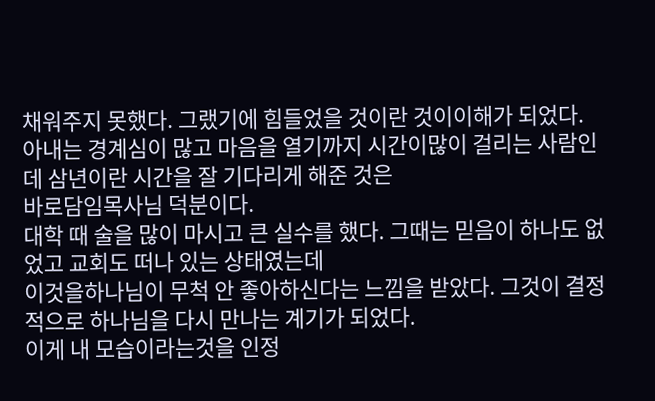채워주지 못했다. 그랬기에 힘들었을 것이란 것이이해가 되었다.
아내는 경계심이 많고 마음을 열기까지 시간이많이 걸리는 사람인데 삼년이란 시간을 잘 기다리게 해준 것은
바로담임목사님 덕분이다.
대학 때 술을 많이 마시고 큰 실수를 했다. 그때는 믿음이 하나도 없었고 교회도 떠나 있는 상태였는데
이것을하나님이 무척 안 좋아하신다는 느낌을 받았다. 그것이 결정적으로 하나님을 다시 만나는 계기가 되었다.
이게 내 모습이라는것을 인정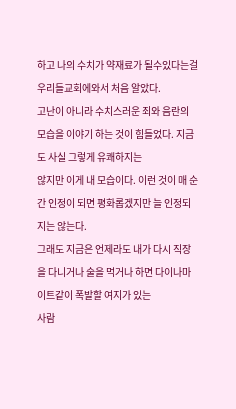하고 나의 수치가 약재료가 될수있다는걸 우리들교회에와서 처음 알았다.
고난이 아니라 수치스러운 죄와 음란의 모습을 이야기 하는 것이 힘들었다. 지금도 사실 그렇게 유쾌하지는
않지만 이게 내 모습이다. 이런 것이 매 순간 인정이 되면 평화롭겠지만 늘 인정되지는 않는다.
그래도 지금은 언제라도 내가 다시 직장을 다니거나 술을 먹거나 하면 다이나마이트같이 폭발할 여지가 있는
사람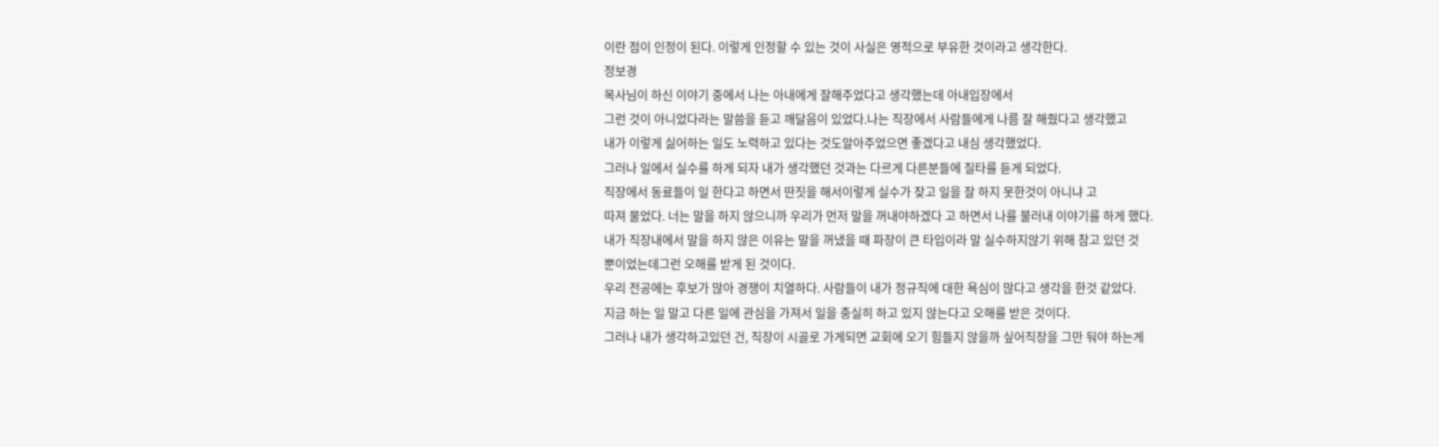이란 점이 인정이 된다. 이렇게 인정할 수 있는 것이 사실은 영적으로 부유한 것이라고 생각한다.
정보경
목사님이 하신 이야기 중에서 나는 아내에게 잘해주었다고 생각했는데 아내입장에서
그런 것이 아니었다라는 말씀을 듣고 깨달음이 있었다.나는 직장에서 사람들에게 나름 잘 해줬다고 생각했고
내가 이렇게 싫어하는 일도 노력하고 있다는 것도알아주었으면 좋겠다고 내심 생각했었다.
그러나 일에서 실수를 하게 되자 내가 생각했던 것과는 다르게 다른분들에 질타를 듣게 되었다.
직장에서 동료들이 일 한다고 하면서 딴짓을 해서이렇게 실수가 잦고 일을 잘 하지 못한것이 아니냐 고
따져 물었다. 너는 말을 하지 않으니까 우리가 먼저 말을 꺼내야하겠다 고 하면서 나를 불러내 이야기를 하게 했다.
내가 직장내에서 말을 하지 않은 이유는 말을 꺼냈을 때 파장이 큰 타입이라 말 실수하지않기 위해 참고 있던 것
뿐이었는데그런 오해를 받게 된 것이다.
우리 전공에는 후보가 많아 경쟁이 치열하다. 사람들이 내가 정규직에 대한 욕심이 많다고 생각을 한것 같았다.
지금 하는 일 말고 다른 일에 관심을 가져서 일을 충실히 하고 있지 않는다고 오해를 받은 것이다.
그러나 내가 생각하고있던 건, 직장이 시골로 가게되면 교회에 오기 힘들지 않을까 싶어직장을 그만 둬야 하는게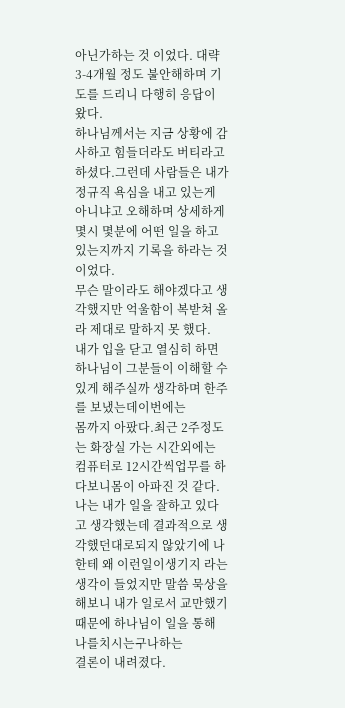아닌가하는 것 이었다. 대략 3-4개월 정도 불안해하며 기도를 드리니 다행히 응답이 왔다.
하나님께서는 지금 상황에 감사하고 힘들더라도 버티라고 하셨다.그런데 사람들은 내가정규직 욕심을 내고 있는게
아니냐고 오해하며 상세하게몇시 몇분에 어떤 일을 하고 있는지까지 기록을 하라는 것이었다.
무슨 말이라도 해야겠다고 생각했지만 억울함이 복받쳐 올라 제대로 말하지 못 했다.
내가 입을 닫고 열심히 하면 하나님이 그분들이 이해할 수 있게 해주실까 생각하며 한주를 보냈는데이번에는
몸까지 아팠다.최근 2주정도는 화장실 가는 시간외에는 컴퓨터로 12시간씩업무를 하다보니몸이 아파진 것 같다.
나는 내가 일을 잘하고 있다고 생각했는데 결과적으로 생각했던대로되지 않았기에 나한테 왜 이런일이생기지 라는
생각이 들었지만 말씀 묵상을 해보니 내가 일로서 교만했기 때문에 하나님이 일을 통해 나를치시는구나하는
결론이 내려졌다.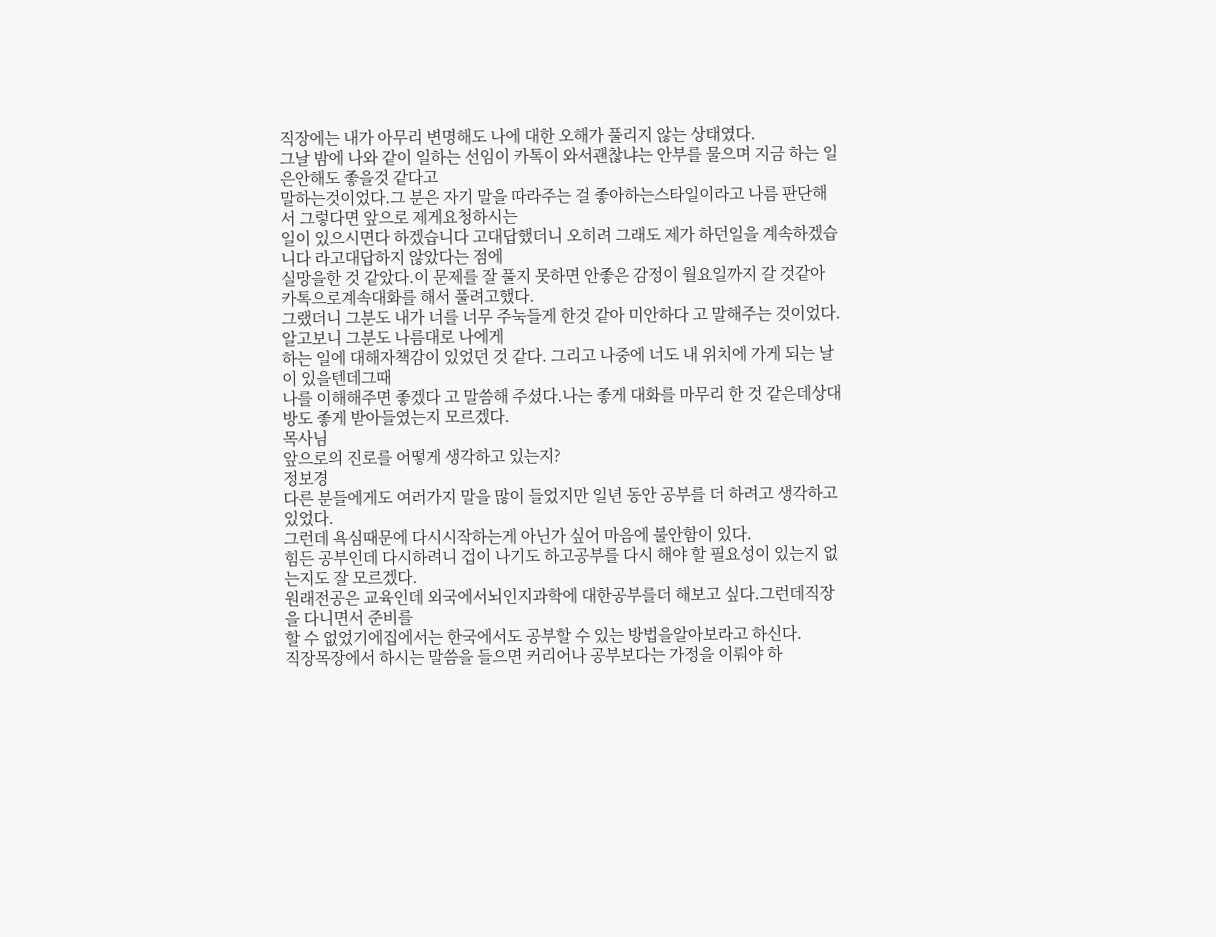직장에는 내가 아무리 변명해도 나에 대한 오해가 풀리지 않는 상태였다.
그날 밤에 나와 같이 일하는 선임이 카톡이 와서괜찮냐는 안부를 물으며 지금 하는 일은안해도 좋을것 같다고
말하는것이었다.그 분은 자기 말을 따라주는 걸 좋아하는스타일이라고 나름 판단해서 그렇다면 앞으로 제게요청하시는
일이 있으시면다 하겠습니다 고대답했더니 오히려 그래도 제가 하던일을 계속하겠습니다 라고대답하지 않았다는 점에
실망을한 것 같았다.이 문제를 잘 풀지 못하면 안좋은 감정이 월요일까지 갈 것같아 카톡으로계속대화를 해서 풀려고했다.
그랬더니 그분도 내가 너를 너무 주눅들게 한것 같아 미안하다 고 말해주는 것이었다.알고보니 그분도 나름대로 나에게
하는 일에 대해자책감이 있었던 것 같다. 그리고 나중에 너도 내 위치에 가게 되는 날이 있을텐데그때
나를 이해해주면 좋겠다 고 말씀해 주셨다.나는 좋게 대화를 마무리 한 것 같은데상대방도 좋게 받아들였는지 모르겠다.
목사님
앞으로의 진로를 어떻게 생각하고 있는지?
정보경
다른 분들에게도 여러가지 말을 많이 들었지만 일년 동안 공부를 더 하려고 생각하고 있었다.
그런데 욕심때문에 다시시작하는게 아닌가 싶어 마음에 불안함이 있다.
힘든 공부인데 다시하려니 겁이 나기도 하고공부를 다시 해야 할 필요성이 있는지 없는지도 잘 모르겠다.
원래전공은 교육인데 외국에서뇌인지과학에 대한공부를더 해보고 싶다.그런데직장을 다니면서 준비를
할 수 없었기에집에서는 한국에서도 공부할 수 있는 방법을알아보라고 하신다.
직장목장에서 하시는 말씀을 들으면 커리어나 공부보다는 가정을 이뤄야 하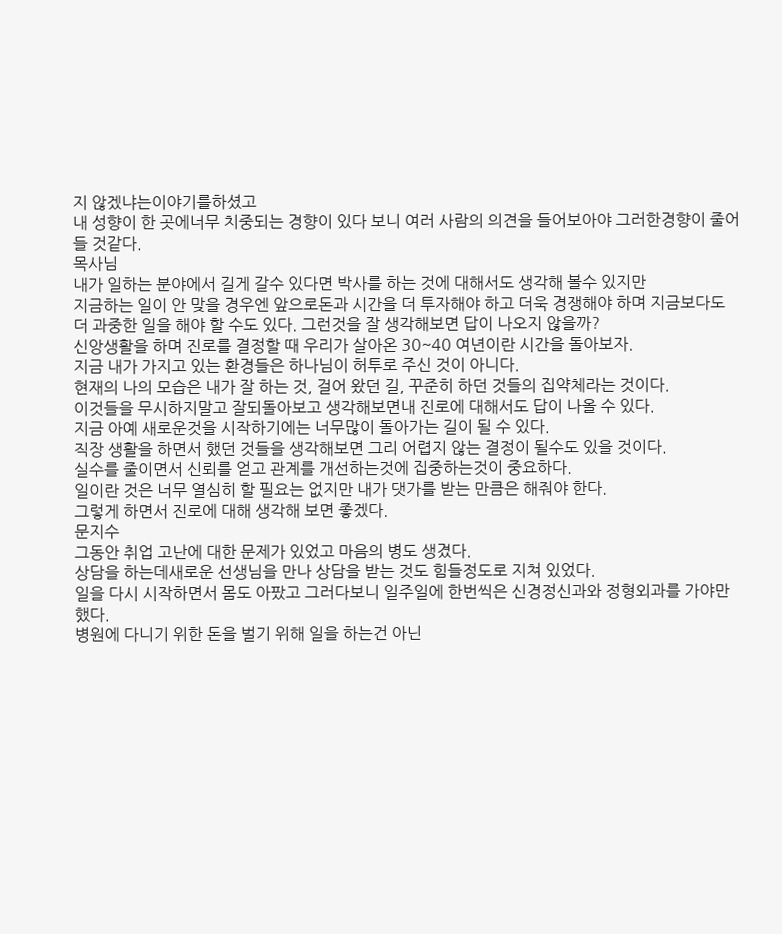지 않겠냐는이야기를하셨고
내 성향이 한 곳에너무 치중되는 경향이 있다 보니 여러 사람의 의견을 들어보아야 그러한경향이 줄어들 것같다.
목사님
내가 일하는 분야에서 길게 갈수 있다면 박사를 하는 것에 대해서도 생각해 볼수 있지만
지금하는 일이 안 맞을 경우엔 앞으로돈과 시간을 더 투자해야 하고 더욱 경쟁해야 하며 지금보다도
더 과중한 일을 해야 할 수도 있다. 그런것을 잘 생각해보면 답이 나오지 않을까?
신앙생활을 하며 진로를 결정할 때 우리가 살아온 30~40 여년이란 시간을 돌아보자.
지금 내가 가지고 있는 환경들은 하나님이 허투로 주신 것이 아니다.
현재의 나의 모습은 내가 잘 하는 것, 걸어 왔던 길, 꾸준히 하던 것들의 집약체라는 것이다.
이것들을 무시하지말고 잘되돌아보고 생각해보면내 진로에 대해서도 답이 나올 수 있다.
지금 아예 새로운것을 시작하기에는 너무많이 돌아가는 길이 될 수 있다.
직장 생활을 하면서 했던 것들을 생각해보면 그리 어렵지 않는 결정이 될수도 있을 것이다.
실수를 줄이면서 신뢰를 얻고 관계를 개선하는것에 집중하는것이 중요하다.
일이란 것은 너무 열심히 할 필요는 없지만 내가 댓가를 받는 만큼은 해줘야 한다.
그렇게 하면서 진로에 대해 생각해 보면 좋겠다.
문지수
그동안 취업 고난에 대한 문제가 있었고 마음의 병도 생겼다.
상담을 하는데새로운 선생님을 만나 상담을 받는 것도 힘들정도로 지쳐 있었다.
일을 다시 시작하면서 몸도 아팠고 그러다보니 일주일에 한번씩은 신경정신과와 정형외과를 가야만했다.
병원에 다니기 위한 돈을 벌기 위해 일을 하는건 아닌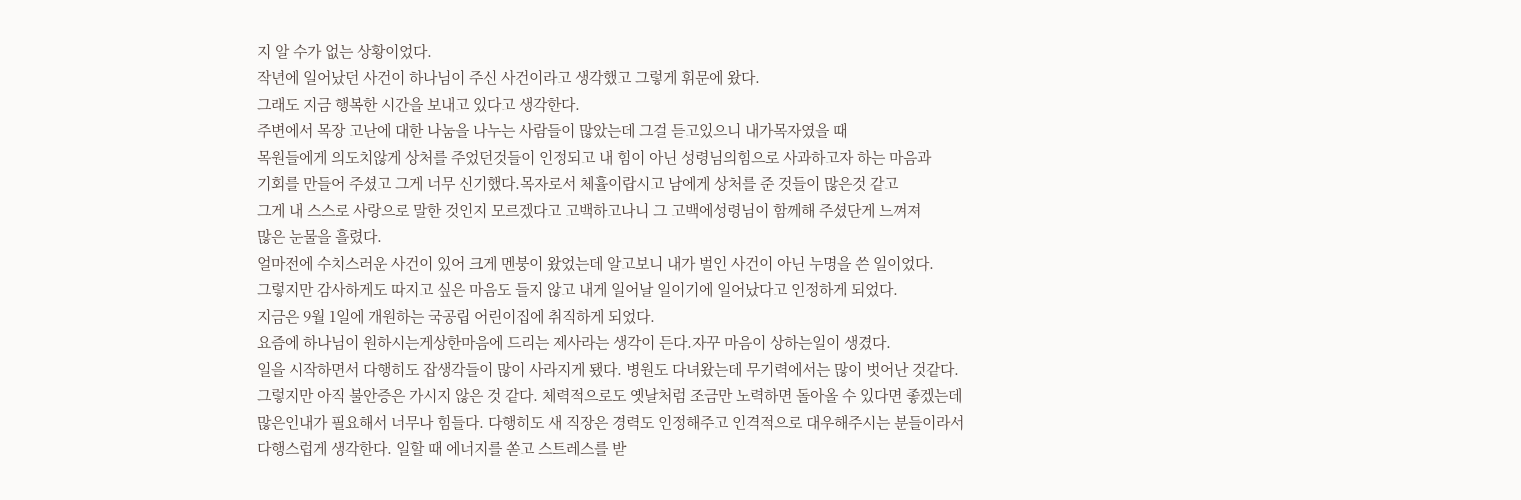지 알 수가 없는 상황이었다.
작년에 일어났던 사건이 하나님이 주신 사건이라고 생각했고 그렇게 휘문에 왔다.
그래도 지금 행복한 시간을 보내고 있다고 생각한다.
주변에서 목장 고난에 대한 나눔을 나누는 사람들이 많았는데 그걸 듣고있으니 내가목자였을 때
목원들에게 의도치않게 상처를 주었던것들이 인정되고 내 힘이 아닌 성령님의힘으로 사과하고자 하는 마음과
기회를 만들어 주셨고 그게 너무 신기했다.목자로서 체휼이랍시고 남에게 상처를 준 것들이 많은것 같고
그게 내 스스로 사랑으로 말한 것인지 모르겠다고 고백하고나니 그 고백에성령님이 함께해 주셨단게 느껴져
많은 눈물을 흘렸다.
얼마전에 수치스러운 사건이 있어 크게 멘붕이 왔었는데 알고보니 내가 벌인 사건이 아닌 누명을 쓴 일이었다.
그렇지만 감사하게도 따지고 싶은 마음도 들지 않고 내게 일어날 일이기에 일어났다고 인정하게 되었다.
지금은 9월 1일에 개원하는 국공립 어린이집에 취직하게 되었다.
요즘에 하나님이 원하시는게상한마음에 드리는 제사라는 생각이 든다.자꾸 마음이 상하는일이 생겼다.
일을 시작하면서 다행히도 잡생각들이 많이 사라지게 됐다. 병원도 다녀왔는데 무기력에서는 많이 벗어난 것같다.
그렇지만 아직 불안증은 가시지 않은 것 같다. 체력적으로도 옛날처럼 조금만 노력하면 돌아올 수 있다면 좋겠는데
많은인내가 필요해서 너무나 힘들다. 다행히도 새 직장은 경력도 인정해주고 인격적으로 대우해주시는 분들이라서
다행스럽게 생각한다. 일할 때 에너지를 쏟고 스트레스를 받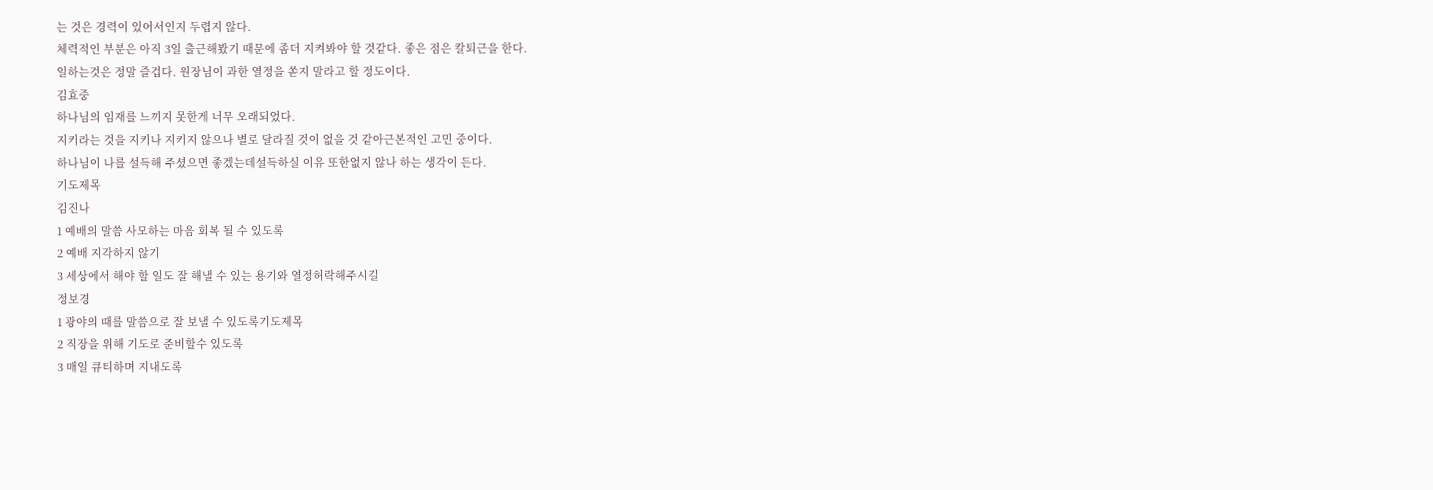는 것은 경력이 있어서인지 두렵지 않다.
체력적인 부분은 아직 3일 출근해봤기 때문에 좀더 지켜봐야 할 것같다. 좋은 점은 칼퇴근을 한다.
일하는것은 정말 즐겁다. 원장님이 과한 열정을 쏟지 말라고 할 정도이다.
김효중
하나님의 임재를 느끼지 못한게 너무 오래되었다.
지키라는 것을 지키나 지키지 않으나 별로 달라질 것이 없을 것 같아근본적인 고민 중이다.
하나님이 나를 설득해 주셨으면 좋겠는데설득하실 이유 또한없지 않나 하는 생각이 든다.
기도제목
김진나
1 예배의 말씀 사모하는 마음 회복 될 수 있도록
2 예배 지각하지 않기
3 세상에서 해야 할 일도 잘 해낼 수 있는 용기와 열정허락해주시길
정보경
1 광야의 때를 말씀으로 잘 보낼 수 있도록기도제목
2 직장을 위해 기도로 준비할수 있도록
3 매일 큐티하며 지내도록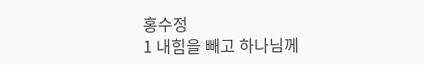홍수정
1 내힘을 빼고 하나님께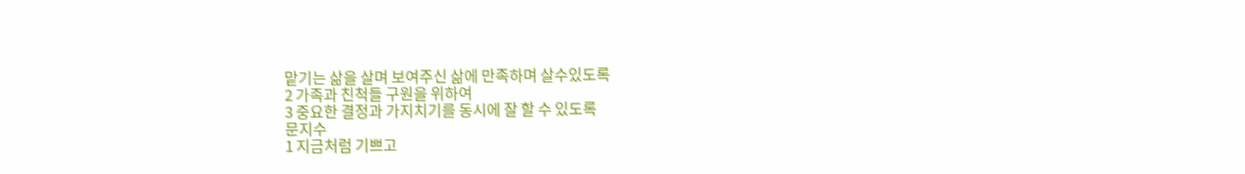맡기는 삶을 살며 보여주신 삶에 만족하며 살수있도록
2 가족과 친척들 구원을 위하여
3 중요한 결정과 가지치기를 동시에 잘 할 수 있도록
문지수
1 지금처럼 기쁘고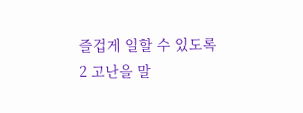즐겁게 일할 수 있도록
2 고난을 말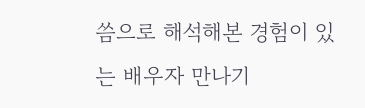씀으로 해석해본 경험이 있는 배우자 만나기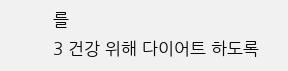를
3 건강 위해 다이어트 하도록